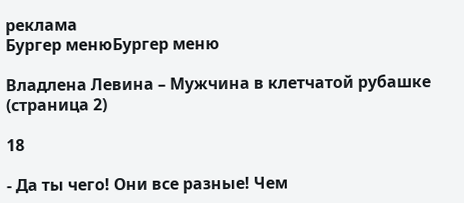реклама
Бургер менюБургер меню

Владлена Левина – Мужчина в клетчатой рубашке (страница 2)

18

- Да ты чего! Они все разные! Чем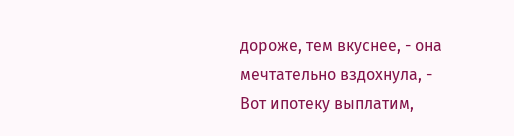дороже, тем вкуснее, - она мечтательно вздохнула, - Вот ипотеку выплатим,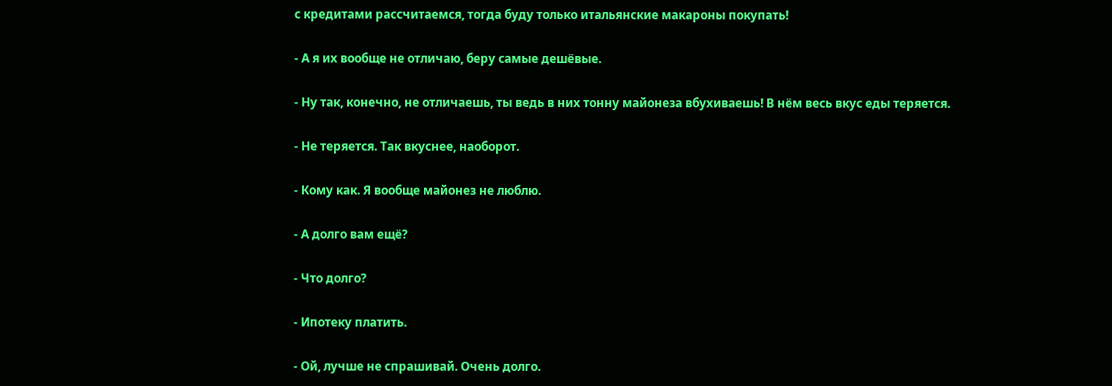с кредитами рассчитаемся, тогда буду только итальянские макароны покупать!

- А я их вообще не отличаю, беру самые дешёвые.

- Ну так, конечно, не отличаешь, ты ведь в них тонну майонеза вбухиваешь! В нём весь вкус еды теряется.

- Не теряется. Так вкуснее, наоборот.

- Кому как. Я вообще майонез не люблю.

- А долго вам ещё?

- Что долго?

- Ипотеку платить.

- Ой, лучше не спрашивай. Очень долго.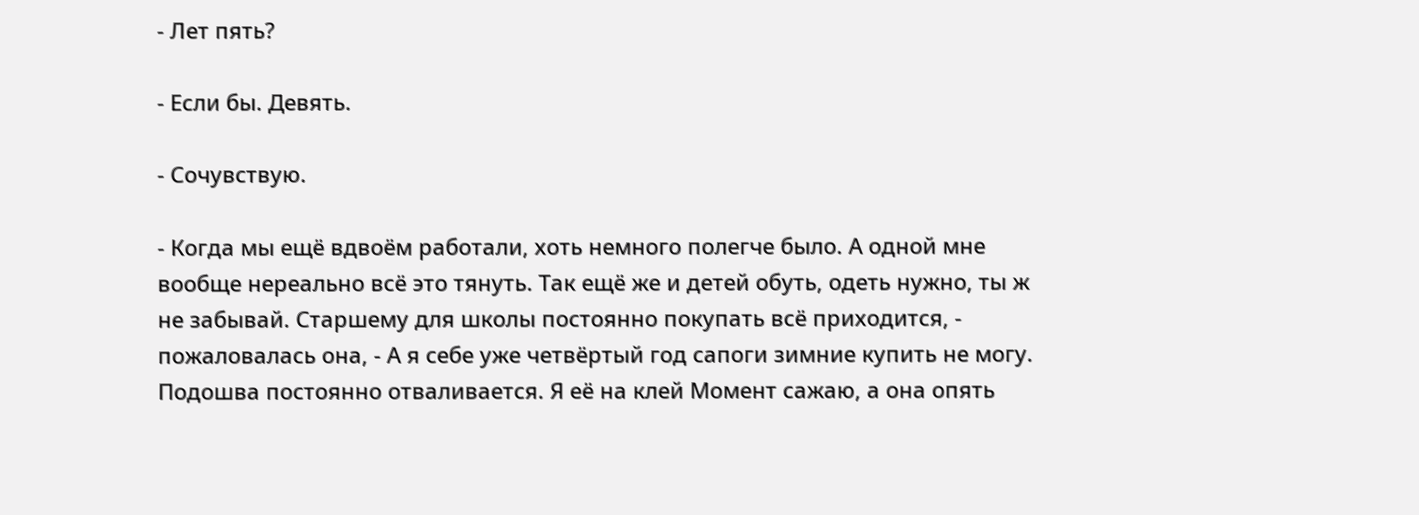- Лет пять?

- Если бы. Девять.

- Сочувствую.

- Когда мы ещё вдвоём работали, хоть немного полегче было. А одной мне вообще нереально всё это тянуть. Так ещё же и детей обуть, одеть нужно, ты ж не забывай. Старшему для школы постоянно покупать всё приходится, - пожаловалась она, - А я себе уже четвёртый год сапоги зимние купить не могу. Подошва постоянно отваливается. Я её на клей Момент сажаю, а она опять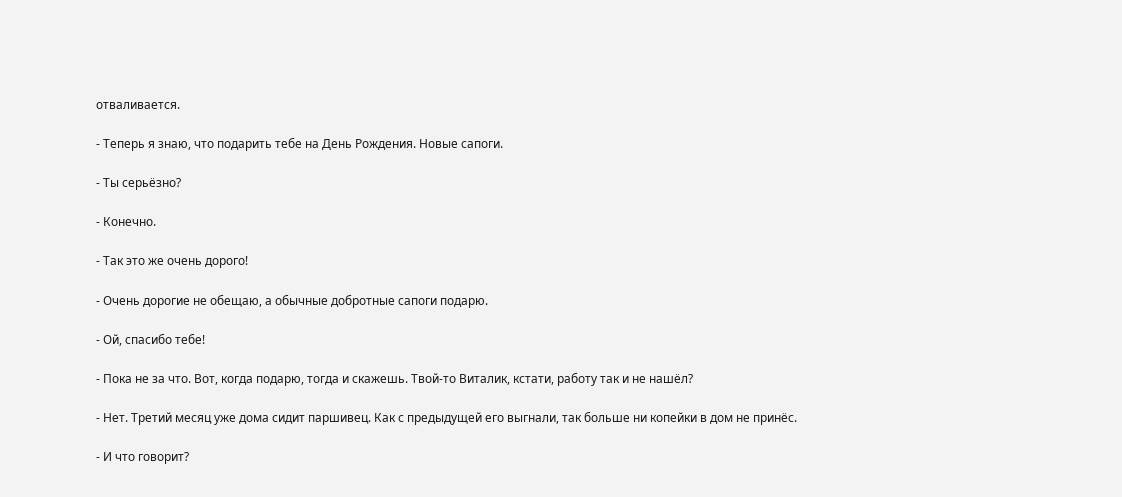отваливается.

- Теперь я знаю, что подарить тебе на День Рождения. Новые сапоги.

- Ты серьёзно?

- Конечно.

- Так это же очень дорого!

- Очень дорогие не обещаю, а обычные добротные сапоги подарю.

- Ой, спасибо тебе!

- Пока не за что. Вот, когда подарю, тогда и скажешь. Твой-то Виталик, кстати, работу так и не нашёл?

- Нет. Третий месяц уже дома сидит паршивец. Как с предыдущей его выгнали, так больше ни копейки в дом не принёс.

- И что говорит?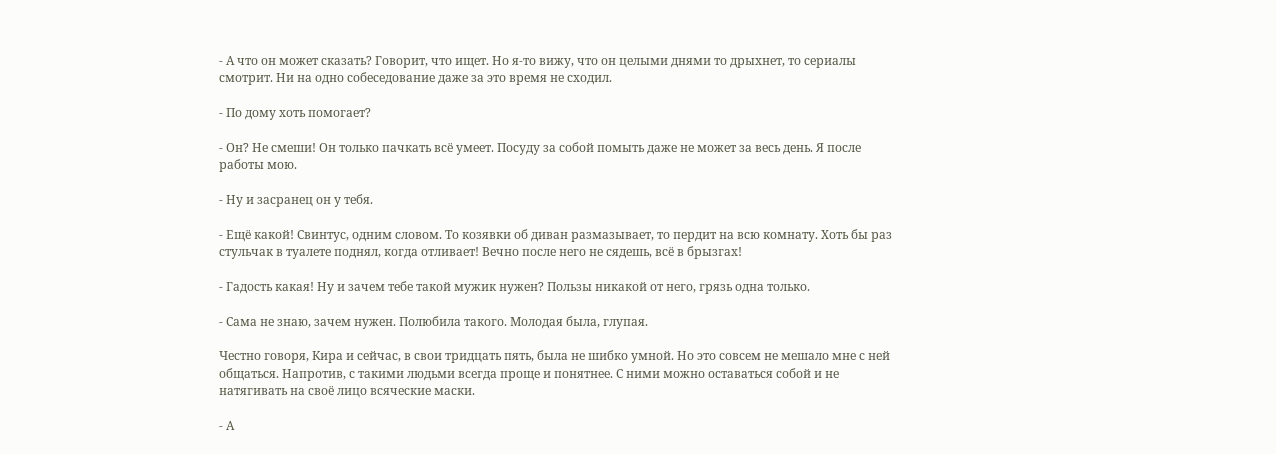- А что он может сказать? Говорит, что ищет. Но я-то вижу, что он целыми днями то дрыхнет, то сериалы смотрит. Ни на одно собеседование даже за это время не сходил.

- По дому хоть помогает?

- Он? Не смеши! Он только пачкать всё умеет. Посуду за собой помыть даже не может за весь день. Я после работы мою.

- Ну и засранец он у тебя.

- Ещё какой! Свинтус, одним словом. То козявки об диван размазывает, то пердит на всю комнату. Хоть бы раз стульчак в туалете поднял, когда отливает! Вечно после него не сядешь, всё в брызгах!

- Гадость какая! Ну и зачем тебе такой мужик нужен? Пользы никакой от него, грязь одна только.

- Сама не знаю, зачем нужен. Полюбила такого. Молодая была, глупая.

Честно говоря, Кира и сейчас, в свои тридцать пять, была не шибко умной. Но это совсем не мешало мне с ней общаться. Напротив, с такими людьми всегда проще и понятнее. С ними можно оставаться собой и не натягивать на своё лицо всяческие маски.

- А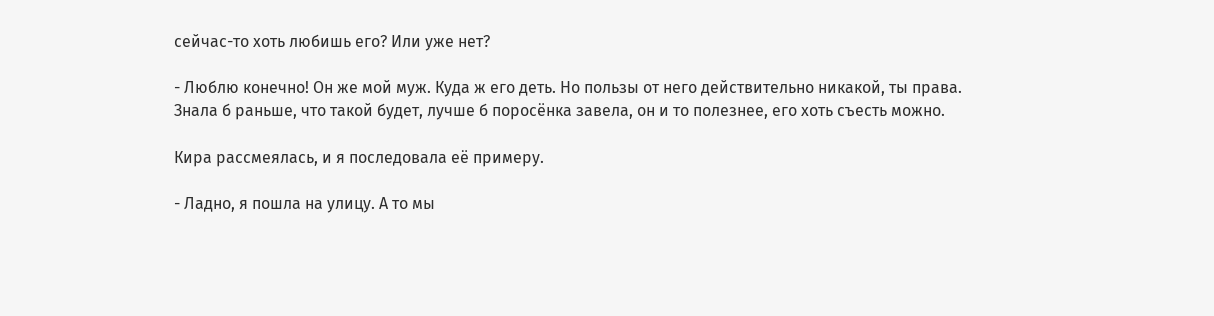сейчас-то хоть любишь его? Или уже нет?

- Люблю конечно! Он же мой муж. Куда ж его деть. Но пользы от него действительно никакой, ты права. Знала б раньше, что такой будет, лучше б поросёнка завела, он и то полезнее, его хоть съесть можно.

Кира рассмеялась, и я последовала её примеру.

- Ладно, я пошла на улицу. А то мы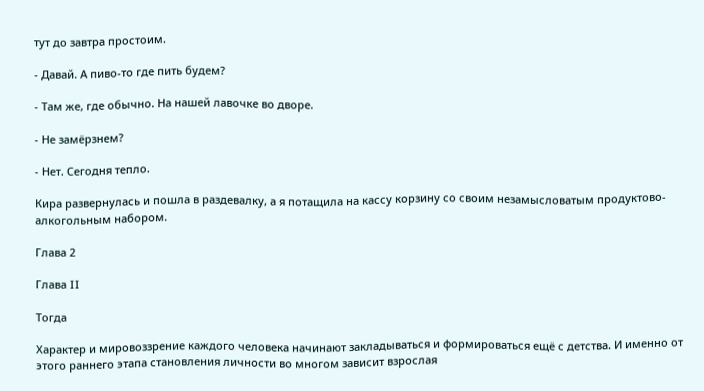тут до завтра простоим.

- Давай. А пиво-то где пить будем?

- Там же, где обычно. На нашей лавочке во дворе.

- Не замёрзнем?

- Нет. Сегодня тепло.

Кира развернулась и пошла в раздевалку, а я потащила на кассу корзину со своим незамысловатым продуктово-алкогольным набором.

Глава 2

Глава II

Тогда

Характер и мировоззрение каждого человека начинают закладываться и формироваться ещё с детства. И именно от этого раннего этапа становления личности во многом зависит взрослая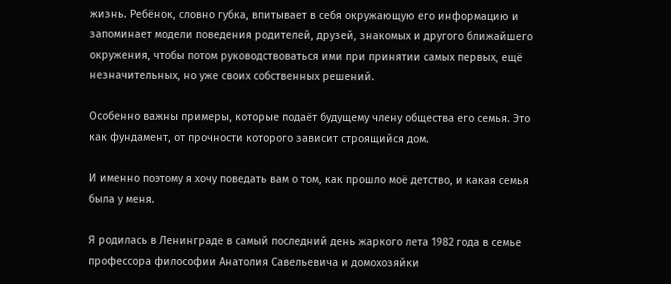жизнь. Ребёнок, словно губка, впитывает в себя окружающую его информацию и запоминает модели поведения родителей, друзей, знакомых и другого ближайшего окружения, чтобы потом руководствоваться ими при принятии самых первых, ещё незначительных, но уже своих собственных решений.

Особенно важны примеры, которые подаёт будущему члену общества его семья. Это как фундамент, от прочности которого зависит строящийся дом.

И именно поэтому я хочу поведать вам о том, как прошло моё детство, и какая семья была у меня.

Я родилась в Ленинграде в самый последний день жаркого лета 1982 года в семье профессора философии Анатолия Савельевича и домохозяйки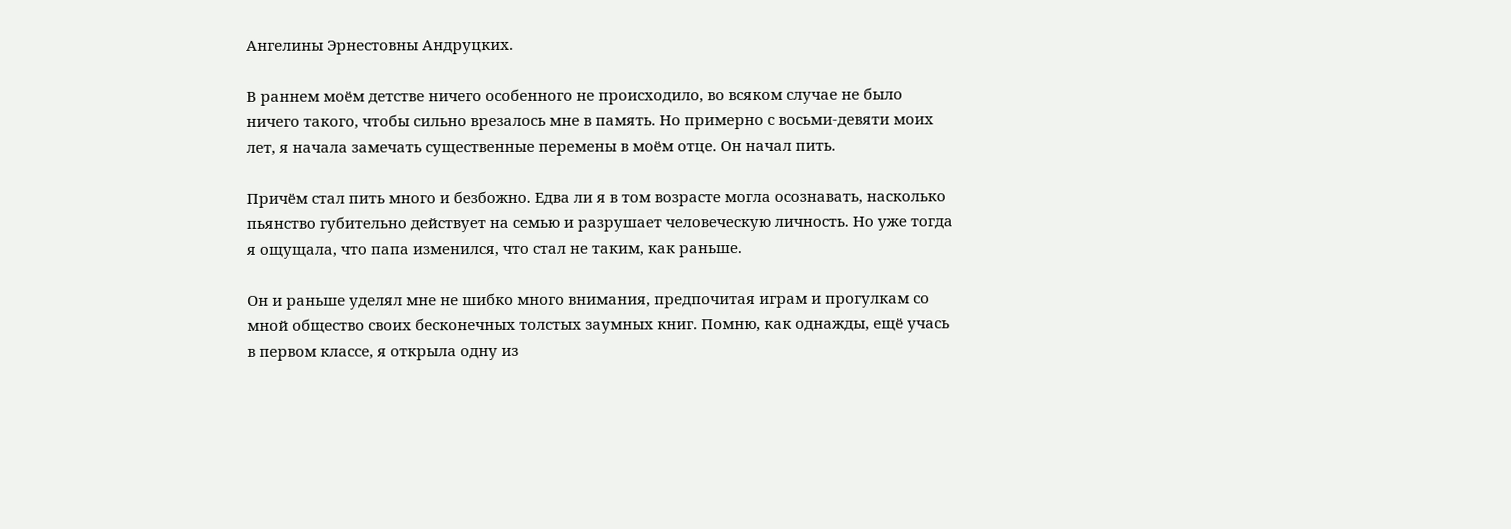Ангелины Эрнестовны Андруцких.

В раннем моём детстве ничего особенного не происходило, во всяком случае не было ничего такого, чтобы сильно врезалось мне в память. Но примерно с восьми-девяти моих лет, я начала замечать существенные перемены в моём отце. Он начал пить.

Причём стал пить много и безбожно. Едва ли я в том возрасте могла осознавать, насколько пьянство губительно действует на семью и разрушает человеческую личность. Но уже тогда я ощущала, что папа изменился, что стал не таким, как раньше.

Он и раньше уделял мне не шибко много внимания, предпочитая играм и прогулкам со мной общество своих бесконечных толстых заумных книг. Помню, как однажды, ещё учась в первом классе, я открыла одну из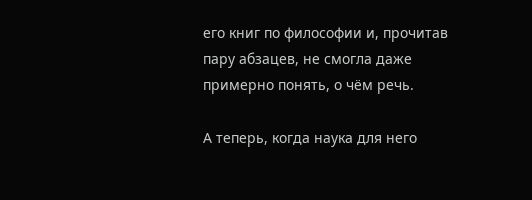его книг по философии и, прочитав пару абзацев, не смогла даже примерно понять, о чём речь.

А теперь, когда наука для него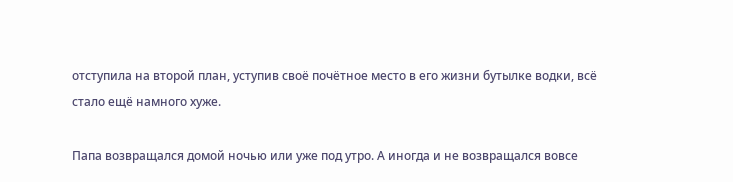отступила на второй план, уступив своё почётное место в его жизни бутылке водки, всё стало ещё намного хуже.

Папа возвращался домой ночью или уже под утро. А иногда и не возвращался вовсе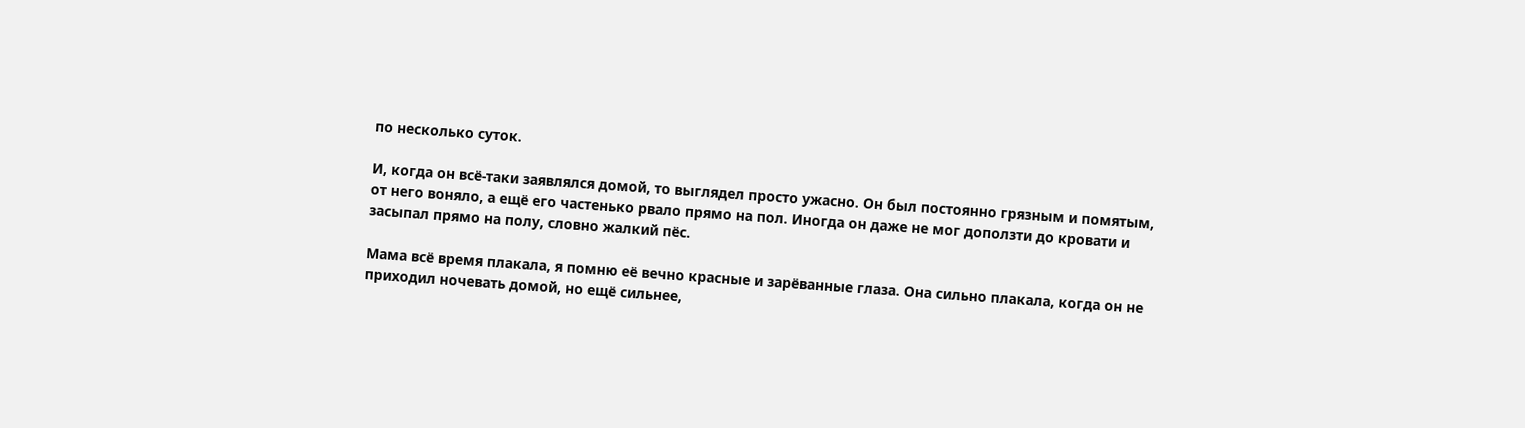по несколько суток.

И, когда он всё-таки заявлялся домой, то выглядел просто ужасно. Он был постоянно грязным и помятым, от него воняло, а ещё его частенько рвало прямо на пол. Иногда он даже не мог доползти до кровати и засыпал прямо на полу, словно жалкий пёс.

Мама всё время плакала, я помню её вечно красные и зарёванные глаза. Она сильно плакала, когда он не приходил ночевать домой, но ещё сильнее,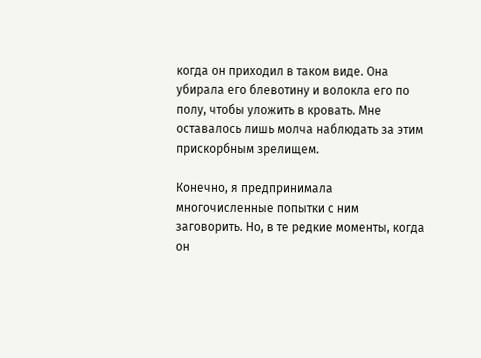когда он приходил в таком виде. Она убирала его блевотину и волокла его по полу, чтобы уложить в кровать. Мне оставалось лишь молча наблюдать за этим прискорбным зрелищем.

Конечно, я предпринимала многочисленные попытки с ним заговорить. Но, в те редкие моменты, когда он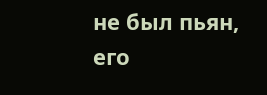не был пьян, его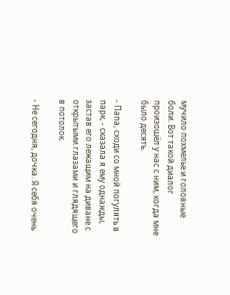мучило похмелье и головные боли. Вот такой диалог произошёл у нас с ним, когда мне было десять.

- Папа, сходи со мной погулять в парк, - сказала я ему однажды, застав его лежащим на диване с открытыми глазами и глядящего в потолок.

- Не сегодня, дочка. Я себя очень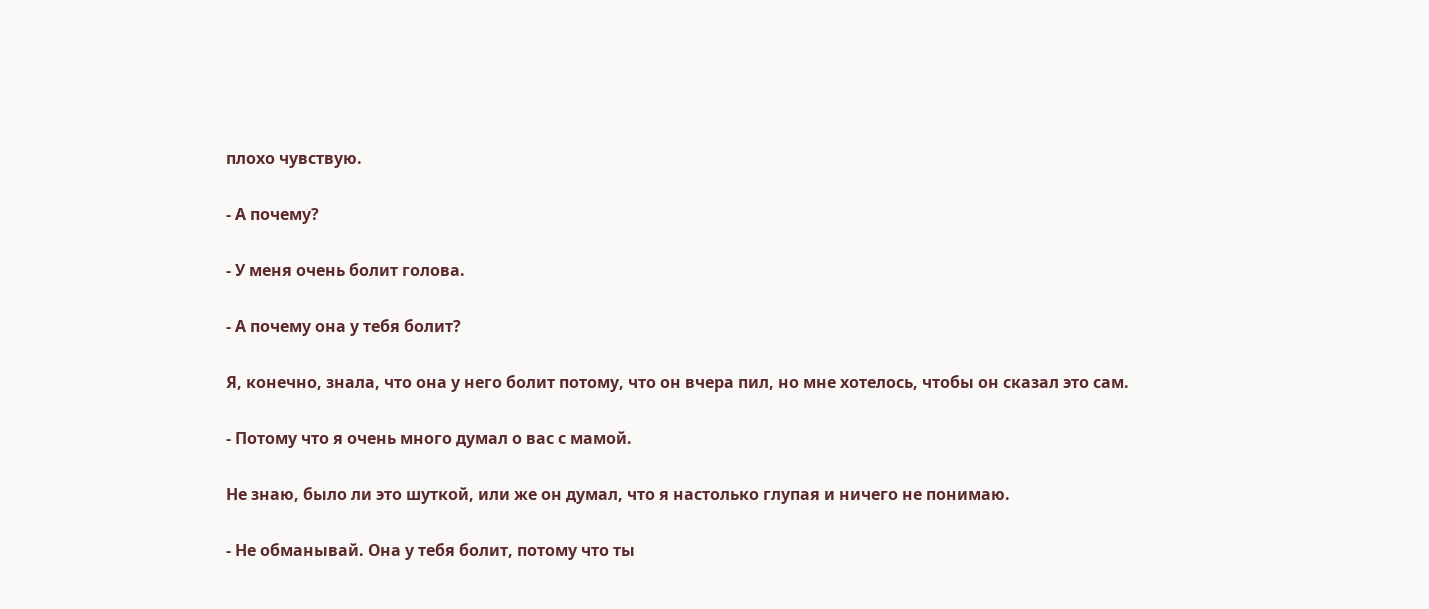плохо чувствую.

- А почему?

- У меня очень болит голова.

- А почему она у тебя болит?

Я, конечно, знала, что она у него болит потому, что он вчера пил, но мне хотелось, чтобы он сказал это сам.

- Потому что я очень много думал о вас с мамой.

Не знаю, было ли это шуткой, или же он думал, что я настолько глупая и ничего не понимаю.

- Не обманывай. Она у тебя болит, потому что ты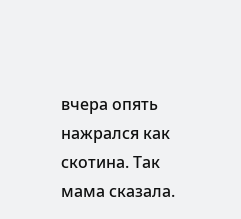вчера опять нажрался как скотина. Так мама сказала.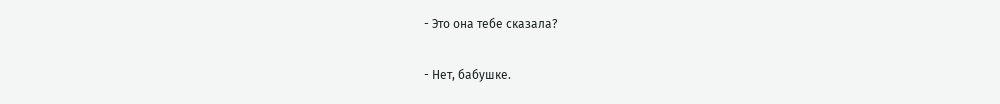- Это она тебе сказала?

- Нет, бабушке.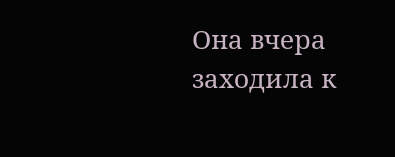Она вчера заходила к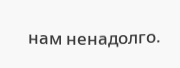нам ненадолго.